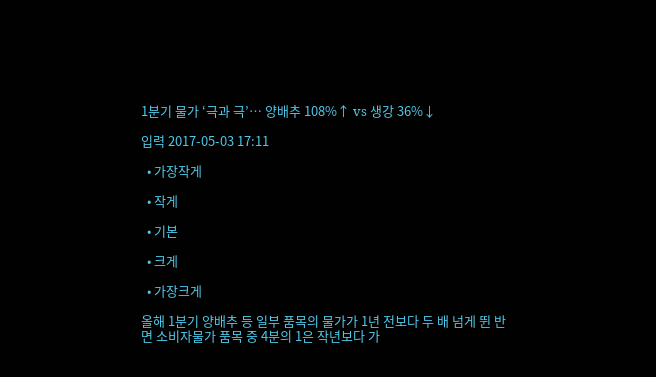1분기 물가 ‘극과 극’… 양배추 108%↑ vs 생강 36%↓

입력 2017-05-03 17:11

  • 가장작게

  • 작게

  • 기본

  • 크게

  • 가장크게

올해 1분기 양배추 등 일부 품목의 물가가 1년 전보다 두 배 넘게 뛴 반면 소비자물가 품목 중 4분의 1은 작년보다 가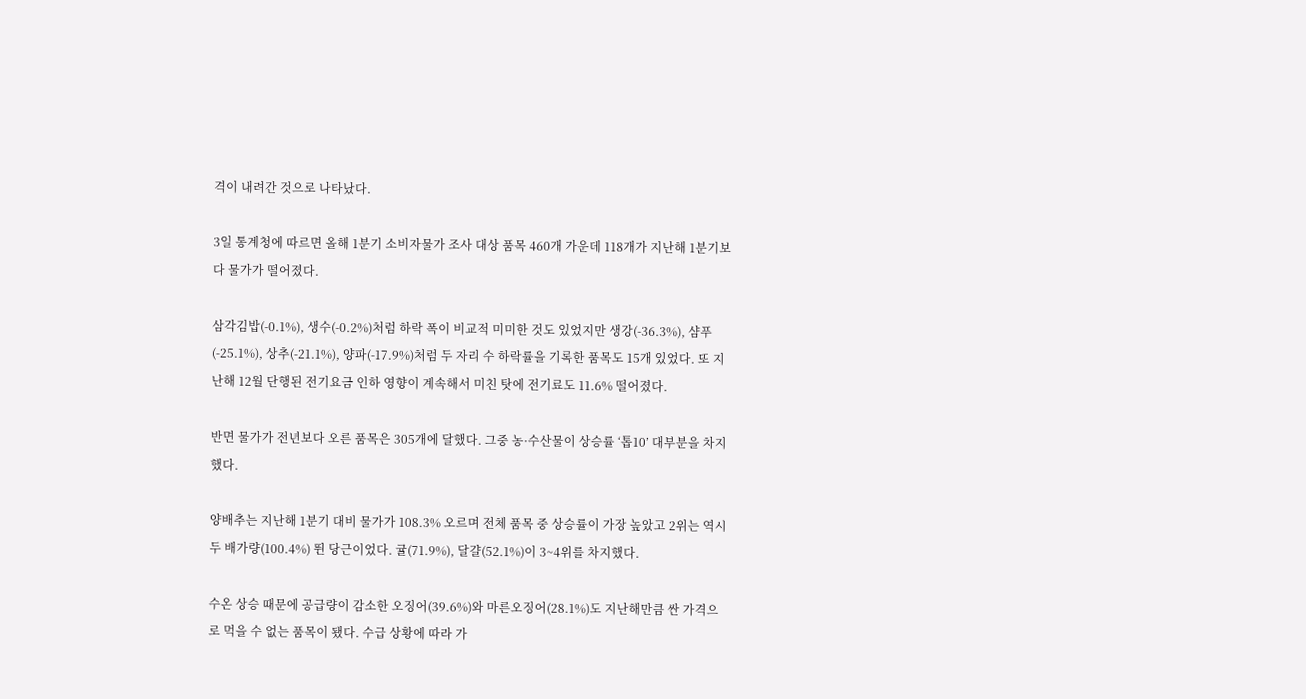격이 내려간 것으로 나타났다.

3일 통계청에 따르면 올해 1분기 소비자물가 조사 대상 품목 460개 가운데 118개가 지난해 1분기보다 물가가 떨어졌다.

삼각김밥(-0.1%), 생수(-0.2%)처럼 하락 폭이 비교적 미미한 것도 있었지만 생강(-36.3%), 샴푸(-25.1%), 상추(-21.1%), 양파(-17.9%)처럼 두 자리 수 하락률을 기록한 품목도 15개 있었다. 또 지난해 12월 단행된 전기요금 인하 영향이 계속해서 미친 탓에 전기료도 11.6% 떨어졌다.

반면 물가가 전년보다 오른 품목은 305개에 달했다. 그중 농·수산물이 상승률 ‘톱10’ 대부분을 차지했다.

양배추는 지난해 1분기 대비 물가가 108.3% 오르며 전체 품목 중 상승률이 가장 높았고 2위는 역시 두 배가량(100.4%) 뛴 당근이었다. 귤(71.9%), 달걀(52.1%)이 3~4위를 차지했다.

수온 상승 때문에 공급량이 감소한 오징어(39.6%)와 마른오징어(28.1%)도 지난해만큼 싼 가격으로 먹을 수 없는 품목이 됐다. 수급 상황에 따라 가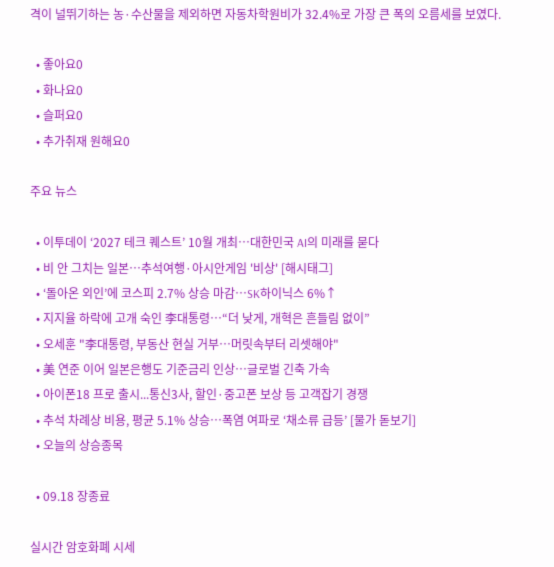격이 널뛰기하는 농·수산물을 제외하면 자동차학원비가 32.4%로 가장 큰 폭의 오름세를 보였다.

  • 좋아요0
  • 화나요0
  • 슬퍼요0
  • 추가취재 원해요0

주요 뉴스

  • 이투데이 ‘2027 테크 퀘스트’ 10월 개최⋯대한민국 AI의 미래를 묻다
  • 비 안 그치는 일본…추석여행·아시안게임 '비상' [해시태그]
  • ‘돌아온 외인’에 코스피 2.7% 상승 마감⋯SK하이닉스 6%↑
  • 지지율 하락에 고개 숙인 李대통령⋯“더 낮게, 개혁은 흔들림 없이”
  • 오세훈 "李대통령, 부동산 현실 거부⋯머릿속부터 리셋해야"
  • 美 연준 이어 일본은행도 기준금리 인상⋯글로벌 긴축 가속
  • 아이폰18 프로 출시...통신3사, 할인·중고폰 보상 등 고객잡기 경쟁
  • 추석 차례상 비용, 평균 5.1% 상승…폭염 여파로 ‘채소류 급등’ [물가 돋보기]
  • 오늘의 상승종목

  • 09.18 장종료

실시간 암호화폐 시세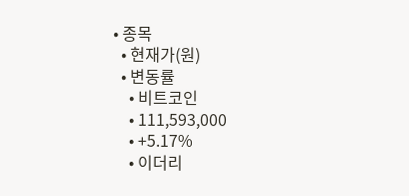• 종목
  • 현재가(원)
  • 변동률
    • 비트코인
    • 111,593,000
    • +5.17%
    • 이더리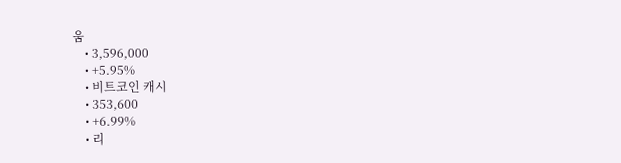움
    • 3,596,000
    • +5.95%
    • 비트코인 캐시
    • 353,600
    • +6.99%
    • 리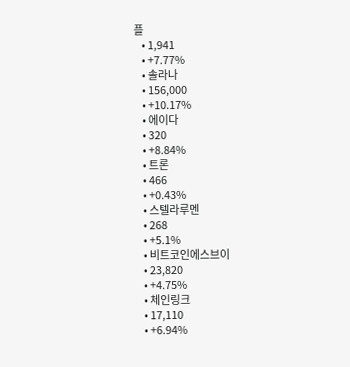플
    • 1,941
    • +7.77%
    • 솔라나
    • 156,000
    • +10.17%
    • 에이다
    • 320
    • +8.84%
    • 트론
    • 466
    • +0.43%
    • 스텔라루멘
    • 268
    • +5.1%
    • 비트코인에스브이
    • 23,820
    • +4.75%
    • 체인링크
    • 17,110
    • +6.94%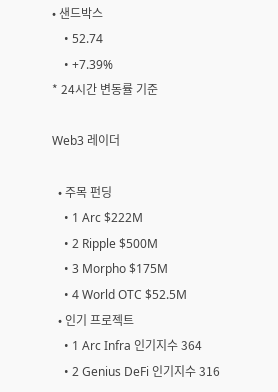• 샌드박스
    • 52.74
    • +7.39%
* 24시간 변동률 기준

Web3 레이더

  • 주목 펀딩
    • 1 Arc $222M
    • 2 Ripple $500M
    • 3 Morpho $175M
    • 4 World OTC $52.5M
  • 인기 프로젝트
    • 1 Arc Infra 인기지수 364
    • 2 Genius DeFi 인기지수 316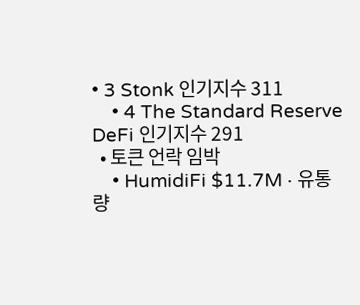• 3 Stonk 인기지수 311
    • 4 The Standard Reserve DeFi 인기지수 291
  • 토큰 언락 임박
    • HumidiFi $11.7M · 유통량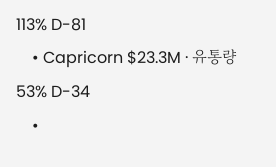113% D-81
    • Capricorn $23.3M · 유통량 53% D-34
    •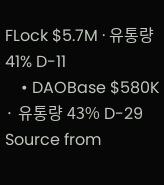FLock $5.7M · 유통량 41% D-11
    • DAOBase $580K · 유통량 43% D-29
Source from